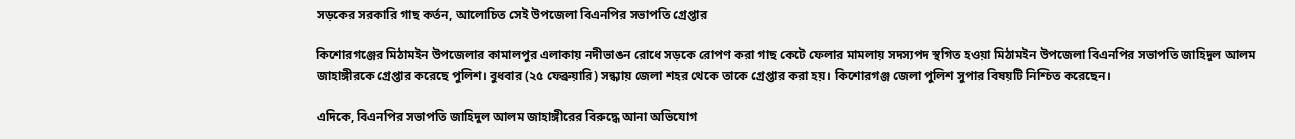সড়কের সরকারি গাছ কর্তন, আলোচিত সেই উপজেলা বিএনপির সভাপতি গ্রেপ্তার

কিশোরগঞ্জের মিঠামইন উপজেলার কামালপুর এলাকায় নদীভাঙন রোধে সড়কে রোপণ করা গাছ কেটে ফেলার মামলায় সদস্যপদ স্থগিত হওয়া মিঠামইন উপজেলা বিএনপির সভাপতি জাহিদুল আলম জাহাঙ্গীরকে গ্রেপ্তার করেছে পুলিশ। বুধবার (২৫ ফেব্রুয়ারি) সন্ধ্যায় জেলা শহর থেকে তাকে গ্রেপ্তার করা হয়। কিশোরগঞ্জ জেলা পুলিশ সুপার বিষয়টি নিশ্চিত করেছেন।

এদিকে, বিএনপির সভাপতি জাহিদুল আলম জাহাঙ্গীরের বিরুদ্ধে আনা অভিযোগ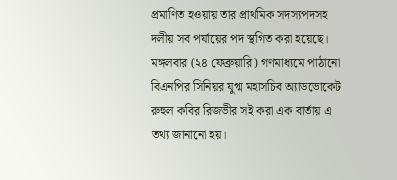প্রমাণিত হওয়ায় তার প্রাথমিক সদস্যপদসহ দলীয় সব পর্যায়ের পদ স্থগিত করা হয়েছে। মঙ্গলবার (২৪ ফেব্রুয়ারি) গণমাধ্যমে পাঠানো বিএনপির সিনিয়র যুগ্ম মহাসচিব অ্যাডভোকেট রুহুল কবির রিজভীর সই করা এক বার্তায় এ তথ্য জানানো হয়।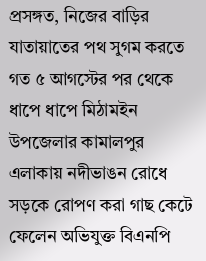প্রসঙ্গত, নিজের বাড়ির যাতায়াতের পথ সুগম করতে গত ৫ আগস্টের পর থেকে ধাপে ধাপে মিঠামইন উপজেলার কামালপুর এলাকায় নদীভাঙন রোধে সড়কে রোপণ করা গাছ কেটে ফেলেন অভিযুক্ত বিএনপি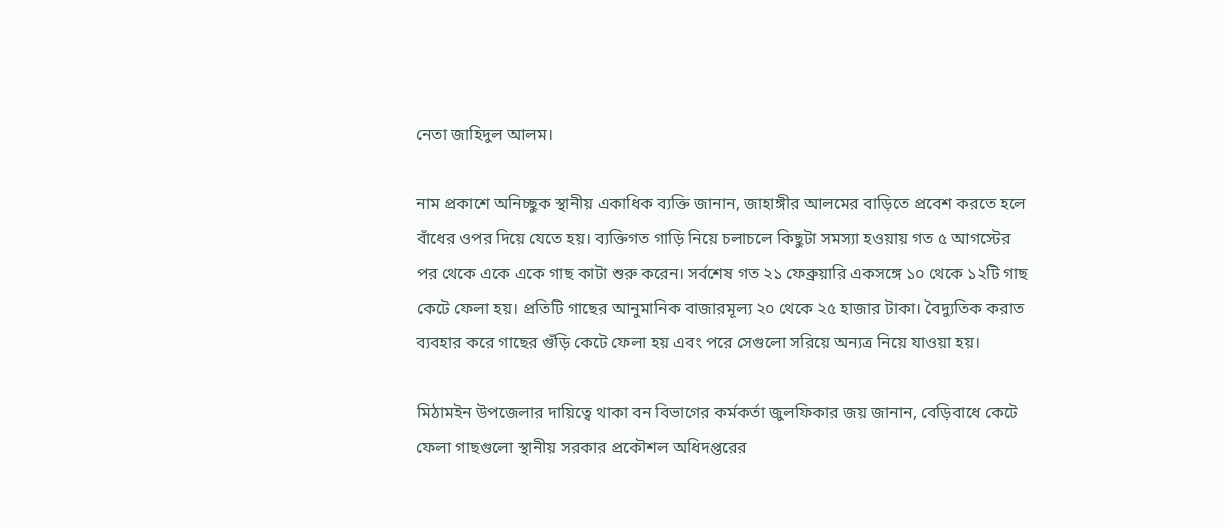নেতা জাহিদুল আলম।

নাম প্রকাশে অনিচ্ছুক স্থানীয় একাধিক ব্যক্তি জানান, জাহাঙ্গীর আলমের বাড়িতে প্রবেশ করতে হলে বাঁধের ওপর দিয়ে যেতে হয়। ব্যক্তিগত গাড়ি নিয়ে চলাচলে কিছুটা সমস্যা হওয়ায় গত ৫ আগস্টের পর থেকে একে একে গাছ কাটা শুরু করেন। সর্বশেষ গত ২১ ফেব্রুয়ারি একসঙ্গে ১০ থেকে ১২টি গাছ কেটে ফেলা হয়। প্রতিটি গাছের আনুমানিক বাজারমূল্য ২০ থেকে ২৫ হাজার টাকা। বৈদ্যুতিক করাত ব্যবহার করে গাছের গুঁড়ি কেটে ফেলা হয় এবং পরে সেগুলো সরিয়ে অন্যত্র নিয়ে যাওয়া হয়।

মিঠামইন উপজেলার দায়িত্বে থাকা বন বিভাগের কর্মকর্তা জুলফিকার জয় জানান, বেড়িবাধে কেটে ফেলা গাছগুলো স্থানীয় সরকার প্রকৌশল অধিদপ্তরের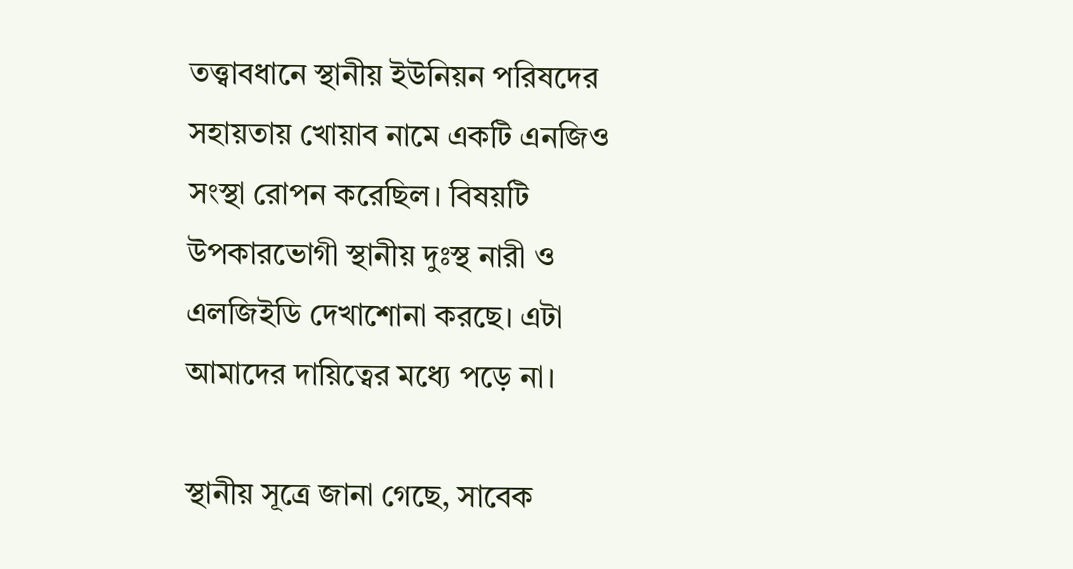তত্ত্বাবধানে স্থানীয় ইউনিয়ন পরিষদের সহায়তায় খোয়াব নামে একটি এনজিও সংস্থা রোপন করেছিল। বিষয়টি উপকারভোগী স্থানীয় দুঃস্থ নারী ও এলজিইডি দেখাশোনা করছে। এটা আমাদের দায়িত্বের মধ্যে পড়ে না।

স্থানীয় সূত্রে জানা গেছে, সাবেক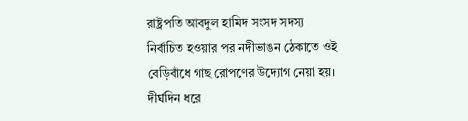রাষ্ট্রপতি আবদুল হামিদ সংসদ সদস্য নির্বাচিত হওয়ার পর নদীভাঙন ঠেকাতে ওই বেড়িবাঁধে গাছ রোপণের উদ্যোগ নেয়া হয়। দীর্ঘদিন ধরে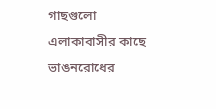গাছগুলো এলাকাবাসীর কাছে ভাঙনরোধের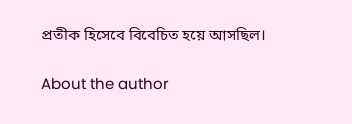প্রতীক হিসেবে বিবেচিত হয়ে আসছিল।

About the author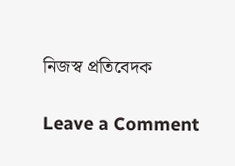নিজস্ব প্রতিবেদক

Leave a Comment